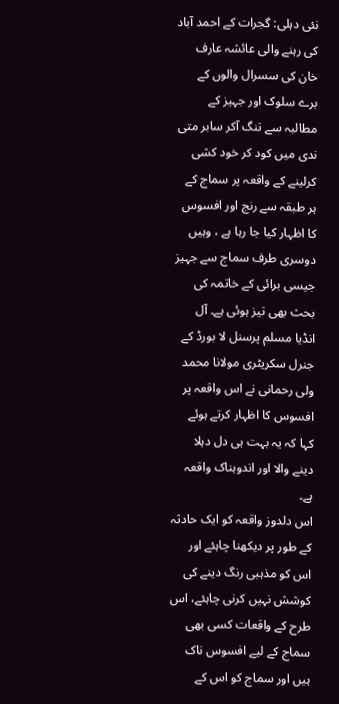نئی دہلی: گجرات کے احمد آباد کی رہنے والی عائشہ عارف خان کی سسرال والوں کے برے سلوک اور جہیز کے مطالبہ سے تنگ آکر سابر متی ندی میں کود کر خود کشی کرلینے کے واقعہ پر سماج کے ہر طبقہ سے رنج اور افسوس کا اظہار کیا جا رہا ہے ، وہیں دوسری طرف سماج سے جہیز جیسی برائی کے خاتمہ کی بحث بھی تیز ہوئی ہے۔ آل انڈیا مسلم پرسنل لا بورڈ کے جنرل سکریٹری مولانا محمد ولی رحمانی نے اس واقعہ پر افسوس کا اظہار کرتے ہوئے کہا کہ یہ بہت ہی دل دہلا دینے والا اور اندوہناک واقعہ ہے۔
اس دلدوز واقعہ کو ایک حادثہ کے طور پر دیکھنا چاہئے اور اس کو مذہبی رنگ دینے کی کوشش نہیں کرنی چاہئے، اس طرح کے واقعات کسی بھی سماج کے لیے افسوس ناک ہیں اور سماج کو اس کے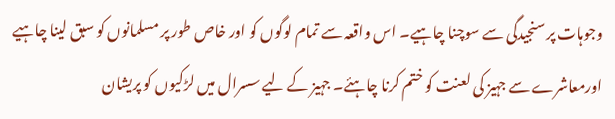وجوہات پر سنجیدگی سے سوچنا چاہیے۔ اس واقعہ سے تمام لوگوں کو اور خاص طور پر مسلمانوں کو سبق لینا چاہیے اورمعاشرے سے جہیز کی لعنت کو ختم کرنا چاہئے۔ جہیز کے لیے سسرال میں لڑکیوں کو پریشان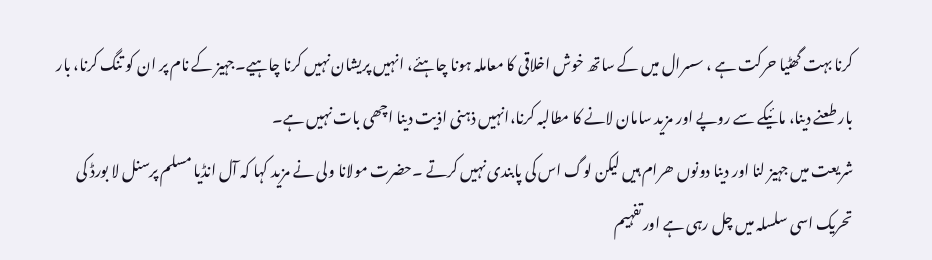کرنا بہت گھٹیا حرکت ہے ، سسرال میں کے ساتھ خوش اخلاقی کا معاملہ ہونا چاہئے، انہیں پریشان نہیں کرنا چاہیے۔جہیز کے نام پر ان کو تنگ کرنا، بار بار طعنے دینا، مائیکے سے روپے اور مزید سامان لانے کا مطالبہ کرنا،انہیں ذہنی اذیت دینا اچھی بات نہیں ہے۔
شریعت میں جہیز لنا اور دینا دونوں ھرام ہیں لیکن لوگ اس کی پابندی نہیں کرتے ۔حضرت مولانا ولی نے مزید کہا کہ آل انڈیا مسلم پرسنل لا بورڈ کی تحریک اسی سلسلہ میں چل رہی ہے اور تفہیم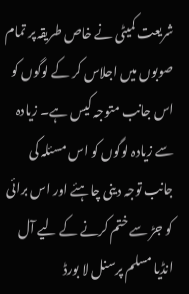شریعت کمیٹی نے خاص طریقہ پر تمام صوبوں میں اجلاس کر کے لوگوں کو اس جانب متوجہ کیس ہے۔ زیادہ سے زیادہ لوگوں کو اس مسئلہ کی جانب توجہ دینی چاہئے اور اس برائی کو جڑ سے ختم کرنے کے لیے آل انڈیا مسلم پرسنل لا بورڈ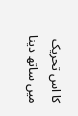کا اس تحریک میں ساتھ دینا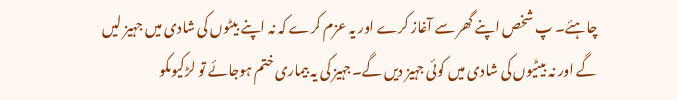چاہئے۔ پ شخص اپنے گھر سے آغاز کرے اور یہ عزم کرے کہ نہ اپنے بیٹوں کی شادی میں جہیز لیں گے اور نہ بیٹیوں کی شادی میں کوئی جہیز دیں گے۔جہیز کی یہ بیماری ختم ہوجائے تو لڑکیوںکو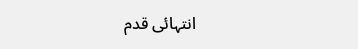انتہائی قدم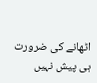اٹھانے کی ضرورت ہی پیش نہیں